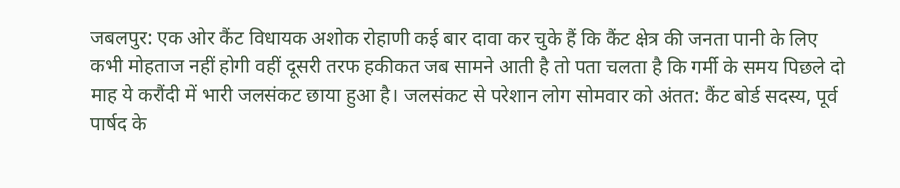जबलपुर: एक ओर कैंट विधायक अशोक रोहाणी कई बार दावा कर चुके हैं कि कैंट क्षेत्र की जनता पानी के लिए कभी मोहताज नहीं होगी वहीं दूसरी तरफ हकीकत जब सामने आती है तो पता चलता है कि गर्मी के समय पिछले दो माह ये करौंदी में भारी जलसंकट छाया हुआ है। जलसंकट से परेशान लोग सोमवार को अंतत: कैंट बोर्ड सदस्य, पूर्व पार्षद के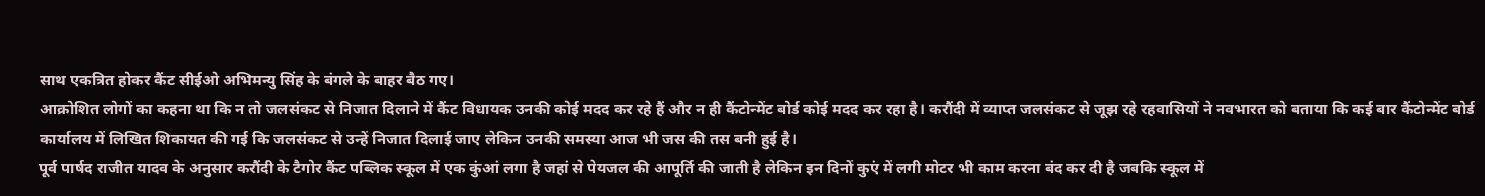साथ एकत्रित होकर कैंट सीईओ अभिमन्यु सिंह के बंगले के बाहर बैठ गए।
आक्रोशित लोगों का कहना था कि न तो जलसंकट से निजात दिलाने में कैंट विधायक उनकी कोई मदद कर रहे हैं और न ही कैंटोन्मेंट बोर्ड कोई मदद कर रहा है। करौंदी में व्याप्त जलसंकट से जूझ रहे रहवासियों ने नवभारत को बताया कि कई बार कैंटोन्मेंट बोर्ड कार्यालय में लिखित शिकायत की गई कि जलसंकट से उन्हें निजात दिलाई जाए लेकिन उनकी समस्या आज भी जस की तस बनी हुई है।
पूर्व पार्षद राजीत यादव के अनुसार करौंदी के टैगोर कैंट पब्लिक स्कूल में एक कुंआं लगा है जहां से पेयजल की आपूर्ति की जाती है लेकिन इन दिनों कुएं में लगी मोटर भी काम करना बंद कर दी है जबकि स्कूल में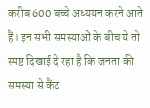करीब 600 बच्चे अध्ययन करने आते हैं। इन सभी समस्याओं के बीच ये तो स्पष्ट दिखाई दे रहा है कि जनता की समस्या से कैंट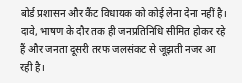बोर्ड प्रशासन और कैंट विधायक को कोई लेना देना नहीं है। दावे, भाषण के दौर तक ही जनप्रतिनिधि सीमित होकर रहे हैं और जनता दूसरी तरफ जलसंकट से जूझती नजर आ रही है।